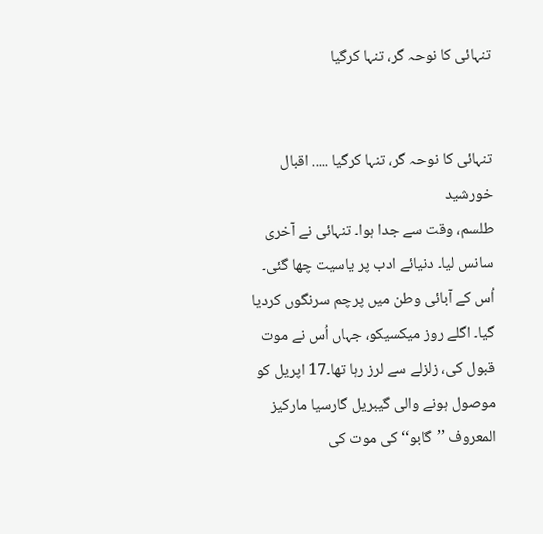تنہائی کا نوحہ گر، تنہا کرگیا


تنہائی کا نوحہ گر، تنہا کرگیا ..... اقبال خورشید
طلسم، وقت سے جدا ہوا۔ تنہائی نے آخری سانس لیا۔ دنیائے ادب پر یاسیت چھا گئی۔ اُس کے آبائی وطن میں پرچم سرنگوں کردیا گیا۔ اگلے روز میکسیکو، جہاں اُس نے موت قبول کی، زلزلے سے لرز رہا تھا۔17 اپریل کو موصول ہونے والی گیبریل گارسیا مارکیز المعروف ’’گابو‘‘ کی موت کی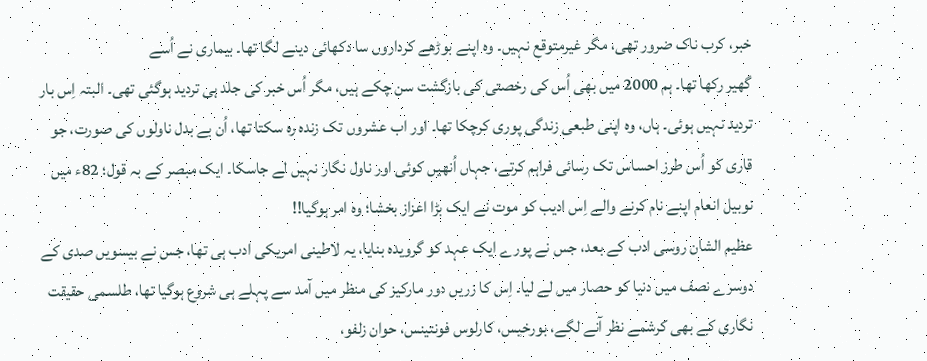خبر، کرب ناک ضرور تھی، مگر غیرمتوقع نہیں۔ وہ اپنے بوڑھے کرداروں سا دکھائی دینے لگا تھا۔ بیماری نے اُسے
گھیر رکھا تھا۔ ہم 2000 میں بھی اُس کی رخصتی کی بازگشت سن چکے ہیں، مگر اُس خبر کی جلد ہی تردید ہوگئی تھی۔ البتہ اِس بار تردید نہیں ہوئی۔ ہاں، وہ اپنی طبعی زندگی پوری کرچکا تھا۔ اور اب عشروں تک زندہ رہ سکتا تھا، اُن بے بدل ناولوں کی صورت، جو قاری کو اُس طرز احساس تک رسائی فراہم کرتے، جہاں اُنھیں کوئی اور ناول نگار نہیں لے جاسکا۔ ایک مبصر کے بہ قول؛ 82ء میں نوبیل انعام اپنے نام کرنے والے اِس ادیب کو موت نے ایک بڑا اعزاز بخشا؛ وہ امر ہوگیا!!
عظیم الشان روسی ادب کے بعد، جس نے پورے ایک عہد کو گرویدہ بنایا، یہ لاطینی امریکی ادب ہی تھا، جس نے بیسویں صدی کے دوسرے نصف میں دنیا کو حصار میں لے لیا۔ اِس کا زریں دور مارکیز کی منظر میں آمد سے پہلے ہی شروع ہوگیا تھا، طلسمی حقیقت نگاری کے بھی کرشمے نظر آنے لگے، بورخیس، کارلوس فونتینس، حوان زلفو،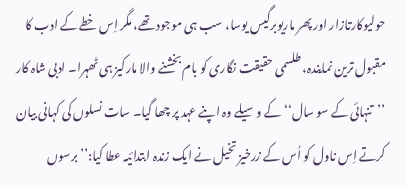حولیوکارتازار اور پھر ماریوبرگیس یوسا، سب ہی موجود تھے، مگر اِس خطے کے ادب کا مقبول ترین نمایندہ، طلسمی حقیقت نگاری کو بام بخشنے والا مارکیز ہی ٹھہرا۔ ادبی شاہ کار ’’تنہائی کے سو سال‘‘ کے وسیلے وہ اپنے عہد پر چھا گیا۔ سات نسلوں کی کہانی بیان کرتے اِس ناول کو اُس کے زرخیز تخیل نے ایک زندہ ابتدائیہ عطا کیا:’’برسوں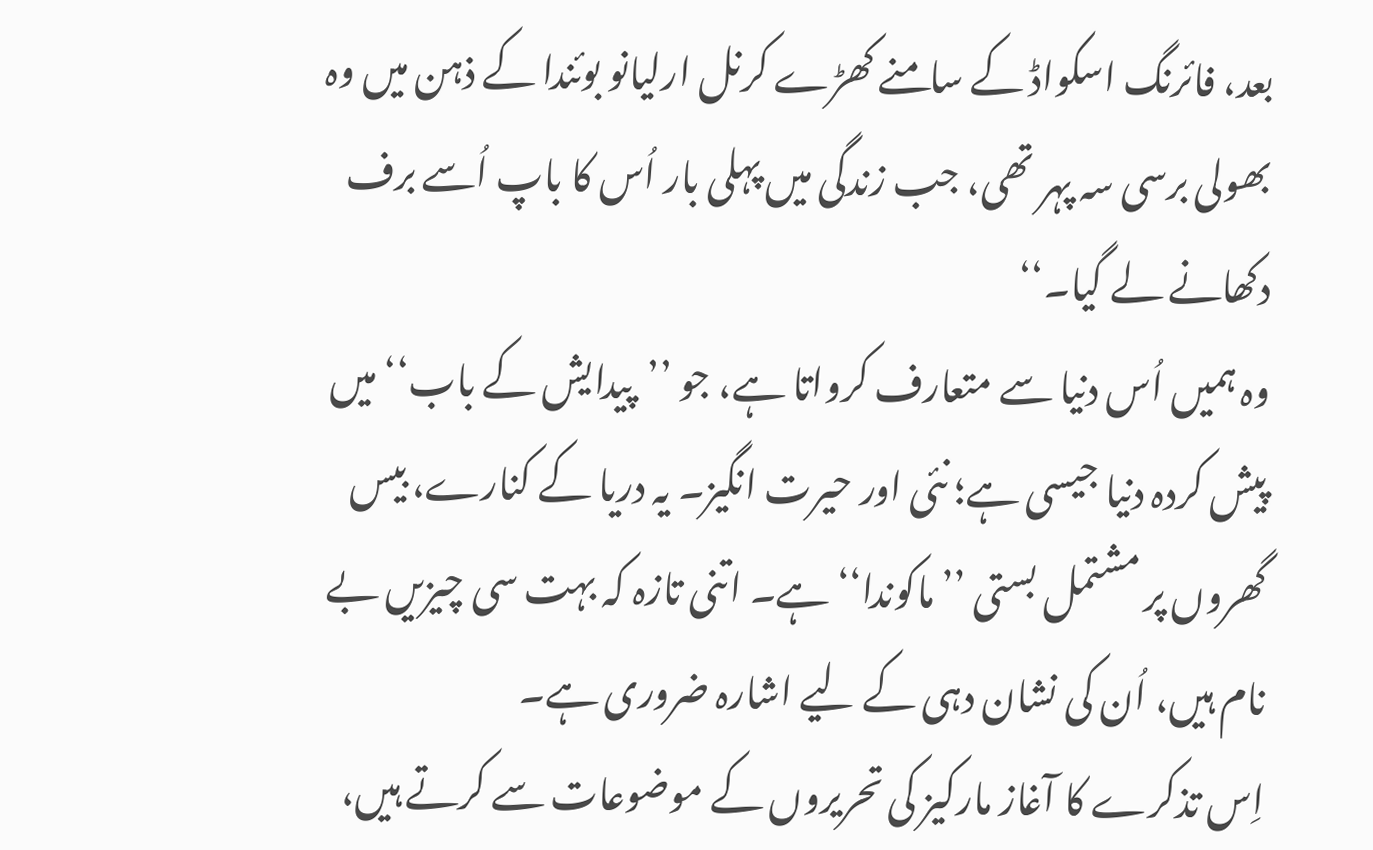بعد، فائرنگ اسکواڈ کے سامنے کھڑے کرنل ارلیانو بوئندا کے ذہن میں وہ بھولی برسی سہ پہر تھی، جب زندگی میں پہلی بار اُس کا باپ اُسے برف دکھانے لے گیا۔‘‘
وہ ہمیں اُس دنیا سے متعارف کرواتا ہے، جو ’’پیدایش کے باب‘‘ میں پیش کردہ دنیا جیسی ہے؛ نئی اور حیرت انگیز۔ یہ دریا کے کنارے، بیس گھروں پر مشتمل بستی ’’ماکوندا‘‘ ہے۔ اتنی تازہ کہ بہت سی چیزیں بے نام ہیں، اُن کی نشان دہی کے لیے اشارہ ضروری ہے۔
اِس تذکرے کا آغاز مارکیز کی تحریروں کے موضوعات سے کرتے ہیں،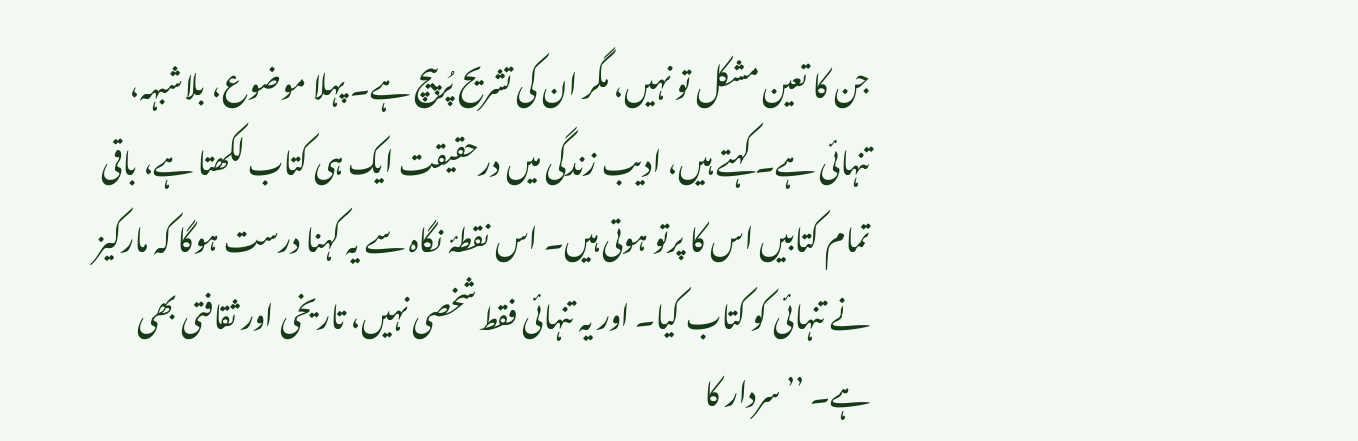جن کا تعین مشکل تو نہیں، مگر ان کی تشریح پُرپیچ ہے۔ پہلا موضوع، بلاشبہہ، تنہائی ہے۔ کہتے ہیں، ادیب زندگی میں درحقیقت ایک ہی کتاب لکھتا ہے، باقی تمام کتابیں اس کا پرتو ہوتی ہیں۔ اس نقطۂ نگاہ سے یہ کہنا درست ہوگا کہ مارکیز نے تنہائی کو کتاب کیا۔ اور یہ تنہائی فقط شخصی نہیں، تاریخی اور ثقافتی بھی ہے۔ ’’سردار کا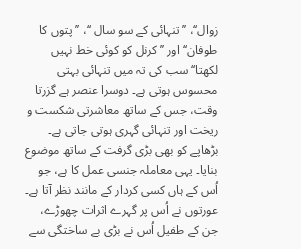زوال‘‘، ’’تنہائی کے سو سال ‘‘، ’’پتوں کا طوفان‘‘ اور ’’کرنل کو کوئی خط نہیں لکھتا‘‘ سب کی تہ میں تنہائی بہتی محسوس ہوتی ہے۔ دوسرا عنصر ہے گزرتا وقت، جس کے ساتھ معاشرتی شکست و ریخت اور تنہائی گہری ہوتی جاتی ہے۔ بڑھاپے کو بھی بڑی گرفت کے ساتھ موضوع بنایا۔ یہی معاملہ جنسی عمل کا ہے، جو اُس کے ہاں کسی کردار کے مانند نظر آتا ہے۔
عورتوں نے اُس پر گہرے اثرات چھوڑے، جن کے طفیل اُس نے بڑی بے ساختگی سے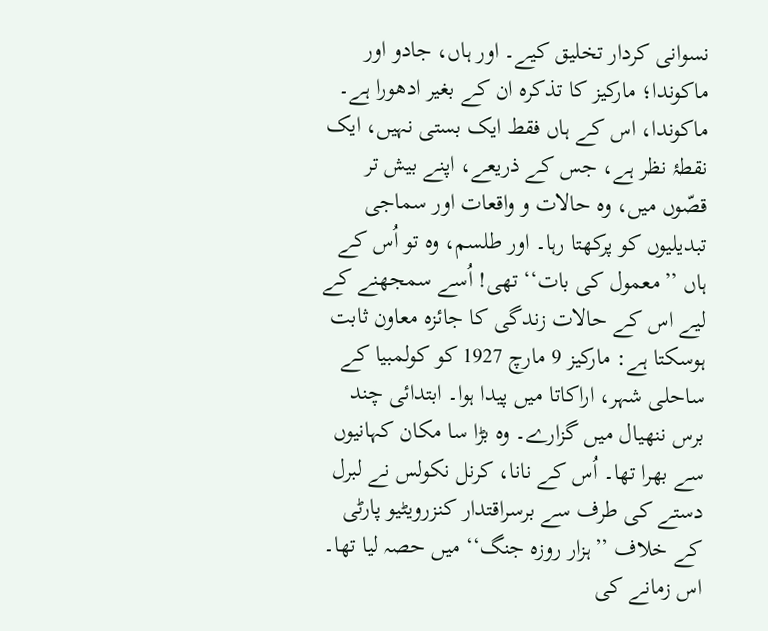نسوانی کردار تخلیق کیے۔ اور ہاں، جادو اور ماکوندا؛ مارکیز کا تذکرہ ان کے بغیر ادھورا ہے۔ ماکوندا، اس کے ہاں فقط ایک بستی نہیں، ایک نقطۂ نظر ہے، جس کے ذریعے، اپنے بیش تر قصّوں میں، وہ حالات و واقعات اور سماجی تبدیلیوں کو پرکھتا رہا۔ اور طلسم، وہ تو اُس کے ہاں ’’معمول کی بات‘‘ تھی! اُسے سمجھنے کے لیے اس کے حالات زندگی کا جائزہ معاون ثابت ہوسکتا ہے: مارکیز 9 مارچ 1927 کو کولمبیا کے ساحلی شہر، اراکاتا میں پیدا ہوا۔ ابتدائی چند برس ننھیال میں گزارے۔ وہ بڑا سا مکان کہانیوں سے بھرا تھا۔ اُس کے نانا، کرنل نکولس نے لبرل دستے کی طرف سے برسراقتدار کنزرویٹیو پارٹی کے خلاف ’’ہزار روزہ جنگ‘‘ میں حصہ لیا تھا۔ اس زمانے کی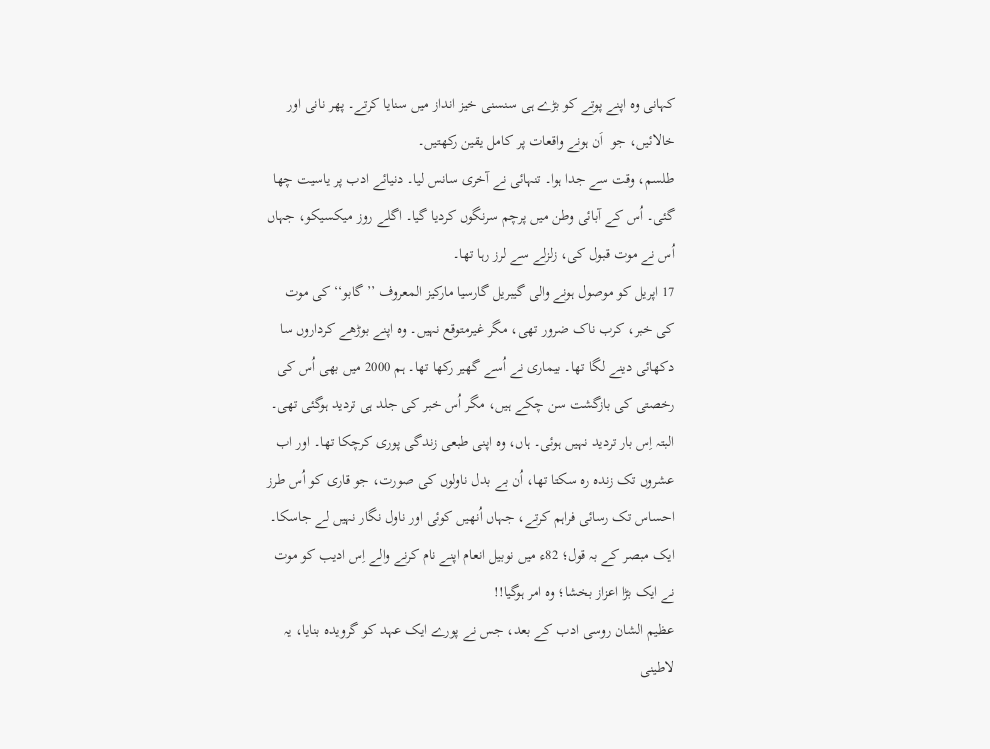کہانی وہ اپنے پوتے کو بڑے ہی سنسنی خیز انداز میں سنایا کرتے۔ پھر نانی اور خالائیں، جو  اَن ہونے واقعات پر کامل یقین رکھتیں۔
طلسم، وقت سے جدا ہوا۔ تنہائی نے آخری سانس لیا۔ دنیائے ادب پر یاسیت چھا گئی۔ اُس کے آبائی وطن میں پرچم سرنگوں کردیا گیا۔ اگلے روز میکسیکو، جہاں اُس نے موت قبول کی، زلزلے سے لرز رہا تھا۔
17 اپریل کو موصول ہونے والی گیبریل گارسیا مارکیز المعروف ’’گابو‘‘ کی موت کی خبر، کرب ناک ضرور تھی، مگر غیرمتوقع نہیں۔ وہ اپنے بوڑھے کرداروں سا دکھائی دینے لگا تھا۔ بیماری نے اُسے گھیر رکھا تھا۔ ہم 2000 میں بھی اُس کی رخصتی کی بازگشت سن چکے ہیں، مگر اُس خبر کی جلد ہی تردید ہوگئی تھی۔ البتہ اِس بار تردید نہیں ہوئی۔ ہاں، وہ اپنی طبعی زندگی پوری کرچکا تھا۔ اور اب عشروں تک زندہ رہ سکتا تھا، اُن بے بدل ناولوں کی صورت، جو قاری کو اُس طرز احساس تک رسائی فراہم کرتے، جہاں اُنھیں کوئی اور ناول نگار نہیں لے جاسکا۔ ایک مبصر کے بہ قول؛ 82ء میں نوبیل انعام اپنے نام کرنے والے اِس ادیب کو موت نے ایک بڑا اعزاز بخشا؛ وہ امر ہوگیا!!
عظیم الشان روسی ادب کے بعد، جس نے پورے ایک عہد کو گرویدہ بنایا، یہ لاطینی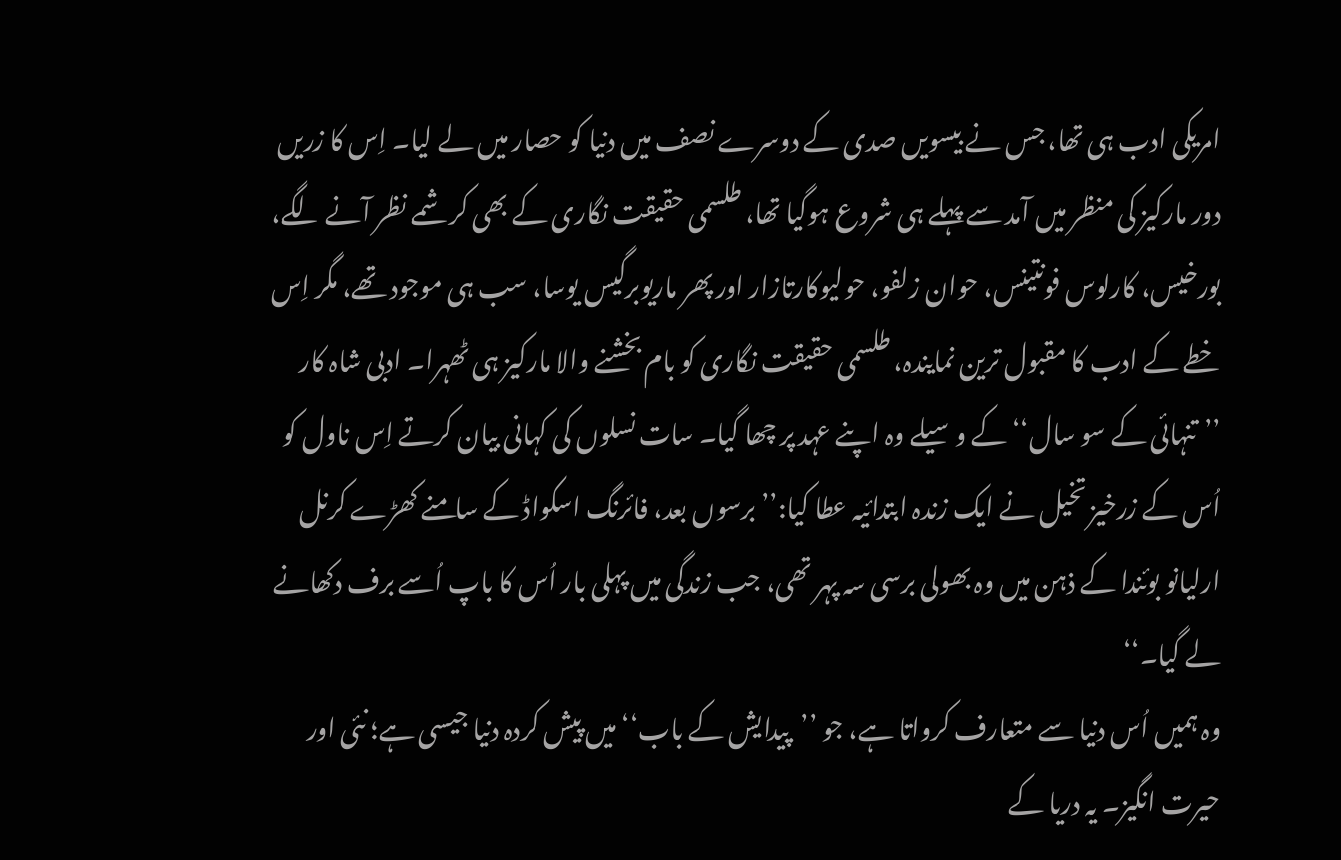امریکی ادب ہی تھا، جس نے بیسویں صدی کے دوسرے نصف میں دنیا کو حصار میں لے لیا۔ اِس کا زریں دور مارکیز کی منظر میں آمد سے پہلے ہی شروع ہوگیا تھا، طلسمی حقیقت نگاری کے بھی کرشمے نظر آنے لگے، بورخیس، کارلوس فونتینس، حوان زلفو، حولیوکارتازار اور پھر ماریوبرگیس یوسا، سب ہی موجود تھے، مگر اِس خطے کے ادب کا مقبول ترین نمایندہ، طلسمی حقیقت نگاری کو بام بخشنے والا مارکیز ہی ٹھہرا۔ ادبی شاہ کار ’’تنہائی کے سو سال‘‘ کے وسیلے وہ اپنے عہد پر چھا گیا۔ سات نسلوں کی کہانی بیان کرتے اِس ناول کو اُس کے زرخیز تخیل نے ایک زندہ ابتدائیہ عطا کیا:’’برسوں بعد، فائرنگ اسکواڈ کے سامنے کھڑے کرنل ارلیانو بوئندا کے ذہن میں وہ بھولی برسی سہ پہر تھی، جب زندگی میں پہلی بار اُس کا باپ اُسے برف دکھانے لے گیا۔‘‘
وہ ہمیں اُس دنیا سے متعارف کرواتا ہے، جو ’’پیدایش کے باب‘‘ میں پیش کردہ دنیا جیسی ہے؛ نئی اور حیرت انگیز۔ یہ دریا کے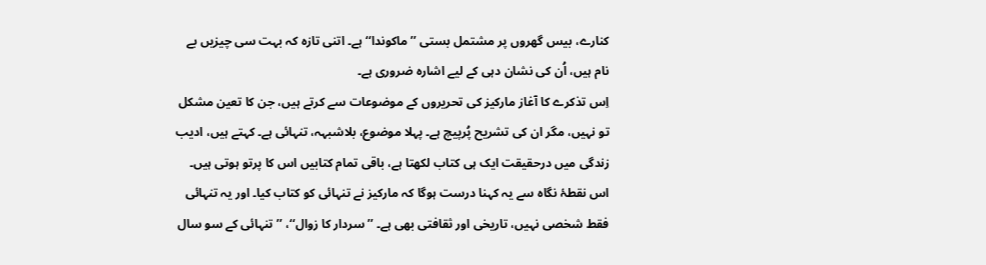کنارے، بیس گھروں پر مشتمل بستی ’’ماکوندا‘‘ ہے۔ اتنی تازہ کہ بہت سی چیزیں بے نام ہیں، اُن کی نشان دہی کے لیے اشارہ ضروری ہے۔
اِس تذکرے کا آغاز مارکیز کی تحریروں کے موضوعات سے کرتے ہیں، جن کا تعین مشکل تو نہیں، مگر ان کی تشریح پُرپیچ ہے۔ پہلا موضوع، بلاشبہہ، تنہائی ہے۔ کہتے ہیں، ادیب زندگی میں درحقیقت ایک ہی کتاب لکھتا ہے، باقی تمام کتابیں اس کا پرتو ہوتی ہیں۔ اس نقطۂ نگاہ سے یہ کہنا درست ہوگا کہ مارکیز نے تنہائی کو کتاب کیا۔ اور یہ تنہائی فقط شخصی نہیں، تاریخی اور ثقافتی بھی ہے۔ ’’سردار کا زوال‘‘، ’’تنہائی کے سو سال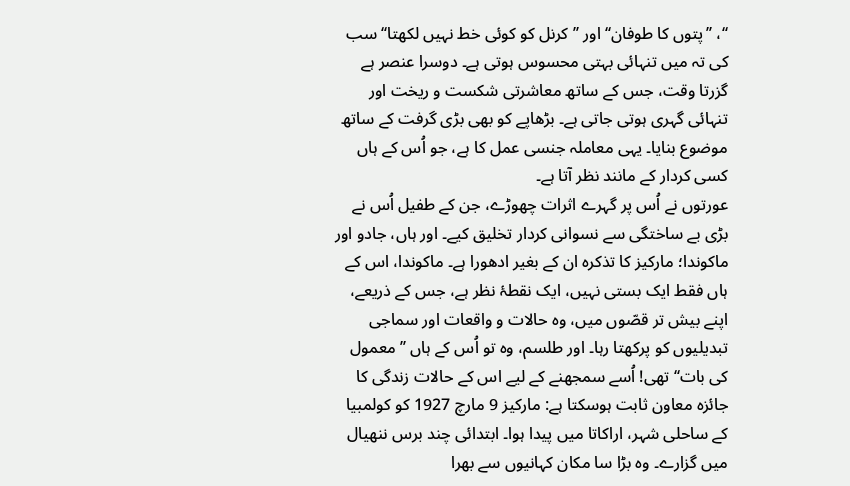‘‘، ’’پتوں کا طوفان‘‘ اور ’’کرنل کو کوئی خط نہیں لکھتا‘‘ سب کی تہ میں تنہائی بہتی محسوس ہوتی ہے۔ دوسرا عنصر ہے گزرتا وقت، جس کے ساتھ معاشرتی شکست و ریخت اور تنہائی گہری ہوتی جاتی ہے۔ بڑھاپے کو بھی بڑی گرفت کے ساتھ موضوع بنایا۔ یہی معاملہ جنسی عمل کا ہے، جو اُس کے ہاں کسی کردار کے مانند نظر آتا ہے۔
عورتوں نے اُس پر گہرے اثرات چھوڑے، جن کے طفیل اُس نے بڑی بے ساختگی سے نسوانی کردار تخلیق کیے۔ اور ہاں، جادو اور ماکوندا؛ مارکیز کا تذکرہ ان کے بغیر ادھورا ہے۔ ماکوندا، اس کے ہاں فقط ایک بستی نہیں، ایک نقطۂ نظر ہے، جس کے ذریعے، اپنے بیش تر قصّوں میں، وہ حالات و واقعات اور سماجی تبدیلیوں کو پرکھتا رہا۔ اور طلسم، وہ تو اُس کے ہاں ’’معمول کی بات‘‘ تھی! اُسے سمجھنے کے لیے اس کے حالات زندگی کا جائزہ معاون ثابت ہوسکتا ہے: مارکیز 9 مارچ 1927 کو کولمبیا کے ساحلی شہر، اراکاتا میں پیدا ہوا۔ ابتدائی چند برس ننھیال میں گزارے۔ وہ بڑا سا مکان کہانیوں سے بھرا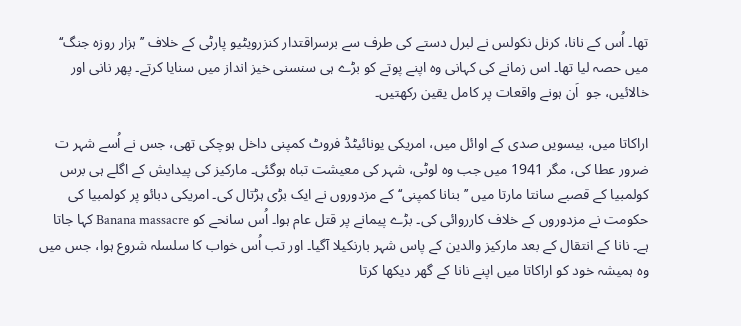تھا۔ اُس کے نانا، کرنل نکولس نے لبرل دستے کی طرف سے برسراقتدار کنزرویٹیو پارٹی کے خلاف ’’ہزار روزہ جنگ‘‘ میں حصہ لیا تھا۔ اس زمانے کی کہانی وہ اپنے پوتے کو بڑے ہی سنسنی خیز انداز میں سنایا کرتے۔ پھر نانی اور خالائیں، جو  اَن ہونے واقعات پر کامل یقین رکھتیں۔

اراکاتا میں، بیسویں صدی کے اوائل میں، امریکی یونائیٹڈ فروٹ کمپنی داخل ہوچکی تھی، جس نے اُسے شہر ت ضرور عطا کی، مگر 1941 میں جب وہ لوٹی، شہر کی معیشت تباہ ہوگئی۔ مارکیز کی پیدایش کے اگلے ہی برس کولمبیا کے قصبے سانتا مارتا میں ’’بنانا کمپنی‘‘ کے مزدوروں نے ایک بڑی ہڑتال کی۔ امریکی دبائو پر کولمبیا کی حکومت نے مزدوروں کے خلاف کارروائی کی۔ بڑے پیمانے پر قتل عام ہوا۔ اُس سانحے کو Banana massacre کہا جاتا ہے۔ نانا کے انتقال کے بعد مارکیز والدین کے پاس شہر بارنکیلا آگیا۔ اور تب اُس خواب کا سلسلہ شروع ہوا، جس میں وہ ہمیشہ خود کو اراکاتا میں اپنے نانا کے گھر دیکھا کرتا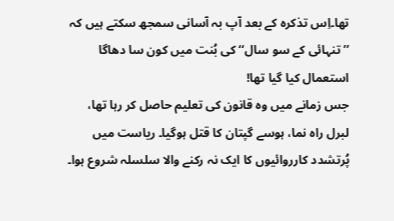تھا۔اِس تذکرہ کے بعد آپ بہ آسانی سمجھ سکتے ہیں کہ ’’تنہائی کے سو سال‘‘ کی بُنت میں کون سا دھاگا استعمال کیا گیا تھا!
جس زمانے میں وہ قانون کی تعلیم حاصل کر رہا تھا، لبرل راہ نما، ہوسے گپتان کا قتل ہوگیا۔ ریاست میں پُرتشدد کارروائیوں کا ایک نہ رکنے والا سلسلہ شروع ہوا۔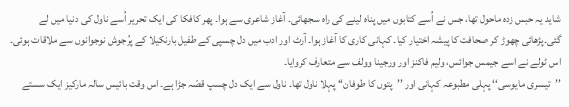شاید یہ حبس زدہ ماحول تھا، جس نے اُسے کتابوں میں پناہ لینے کی راہ سجھائی۔ آغاز شاعری سے ہوا۔ پھر کافکا کی ایک تحریر اُسے ناول کی دنیا میں لے گئی۔پڑھائی چھوڑ کر صحافت کا پیشہ اختیار کیا۔ کہانی کاری کا آغاز ہوا۔ آرٹ اور ادب میں دل چسپی کے طفیل بارنکیلا کے پرُجوش نوجوانوں سے ملاقات ہوئی۔ اس ٹولے نے اسے جیمس جوائس، ولیم فاکنز اور ورجینا وولف سے متعارف کروایا۔
’’تیسری مایوسی‘‘ پہلی مطبوعہ کہانی اور ’’پتوں کا طوفان‘‘ پہلا ناول تھا۔ ناول سے ایک دل چسپ قصّہ جڑا ہے۔ اس وقت بائیس سالہ مارکیز ایک سستے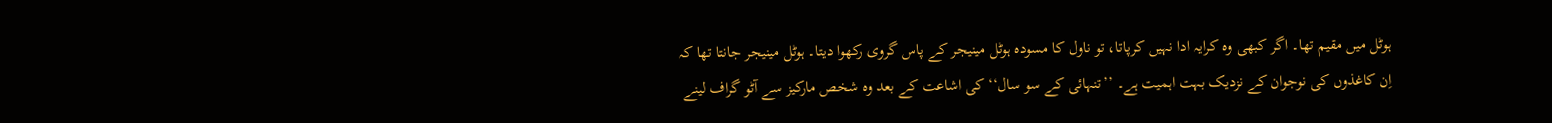ہوٹل میں مقیم تھا۔ اگر کبھی وہ کرایہ ادا نہیں کرپاتا، تو ناول کا مسودہ ہوٹل مینیجر کے پاس گروی رکھوا دیتا۔ ہوٹل مینیجر جانتا تھا کہ اِن کاغذوں کی نوجوان کے نزدیک بہت اہمیت ہے۔ ’’تنہائی کے سو سال‘‘ کی اشاعت کے بعد وہ شخص مارکیز سے آٹو گراف لینے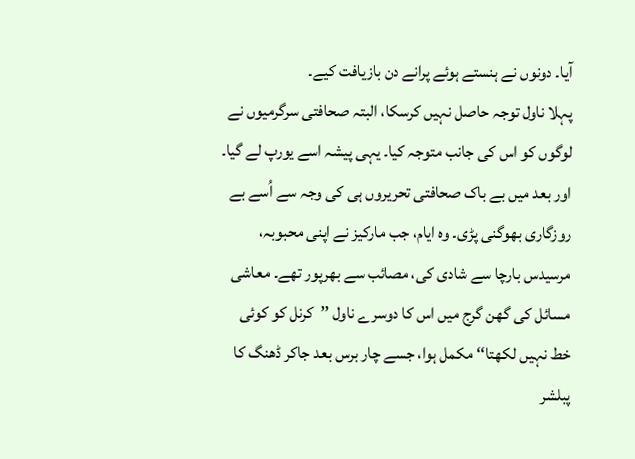آیا۔ دونوں نے ہنستے ہوئے پرانے دن بازیافت کیے۔
پہلا ناول توجہ حاصل نہیں کرسکا، البتہ صحافتی سرگرمیوں نے لوگوں کو اس کی جانب متوجہ کیا۔ یہی پیشہ اسے یورپ لے گیا۔ اور بعد میں بے باک صحافتی تحریروں ہی کی وجہ سے اُسے بے روزگاری بھوگنی پڑی۔ وہ ایام، جب مارکیز نے اپنی محبوبہ، مرسیدس بارچا سے شادی کی، مصائب سے بھرپور تھے۔ معاشی مسائل کی گھن گرج میں اس کا دوسرے ناول ’’کرنل کو کوئی خط نہیں لکھتا‘‘ مکمل ہوا، جسے چار برس بعد جاکر ڈھنگ کا پبلشر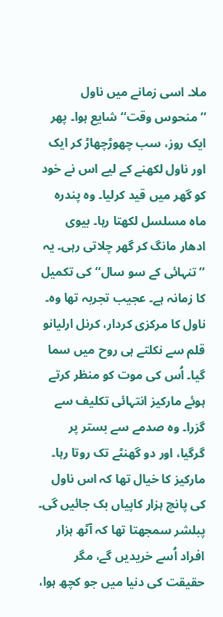ملا۔ اسی زمانے میں ناول ’’منحوس وقت‘‘ شایع ہوا۔ پھر ایک روز، سب چھوڑچھاڑ کر ایک اور ناول لکھنے کے لیے اس نے خود کو گھر میں قید کرلیا۔ وہ پندرہ ماہ مسلسل لکھتا رہا۔ بیوی ادھار مانگ کر گھر چلاتی رہی۔ یہ ’’تنہائی کے سو سال‘‘ کی تکمیل کا زمانہ ہے۔ عجیب تجربہ تھا وہ۔ ناول کا مرکزی کردار، کرنل ارلیانو قلم سے نکلتے ہی روح میں سما گیا۔ اُس کی موت کو منظر کرتے ہوئے مارکیز انتہائی تکلیف سے گزرا۔ وہ صدمے سے بستر پر گرگیا، اور دو گھنٹے تک روتا رہا۔
مارکیز کا خیال تھا کہ اس ناول کی پانچ ہزار کاپیاں بک جائیں گی۔ پبلشر سمجھتا تھا کہ آٹھ ہزار افراد اُسے خریدیں گے، مگر حقیقت کی دنیا میں جو کچھ ہوا،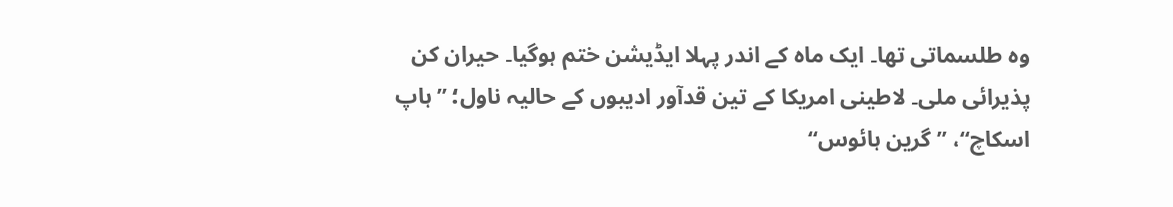وہ طلسماتی تھا۔ ایک ماہ کے اندر پہلا ایڈیشن ختم ہوگیا۔ حیران کن پذیرائی ملی۔ لاطینی امریکا کے تین قدآور ادیبوں کے حالیہ ناول؛ ’’ہاپ اسکاچ‘‘، ’’گرین ہائوس‘‘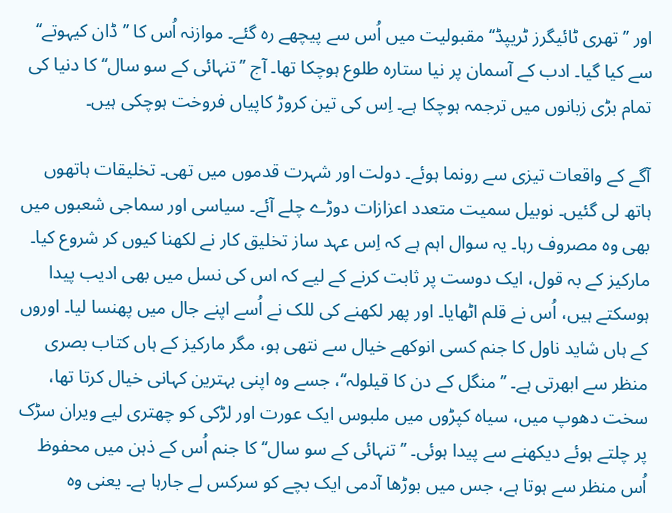اور ’’تھری ٹائیگرز ٹریپڈ‘‘ مقبولیت میں اُس سے پیچھے رہ گئے۔ موازنہ اُس کا ’’ڈان کیہوتے‘‘ سے کیا گیا۔ ادب کے آسمان پر نیا ستارہ طلوع ہوچکا تھا۔ آج ’’تنہائی کے سو سال‘‘ کا دنیا کی تمام بڑی زبانوں میں ترجمہ ہوچکا ہے۔ اِس کی تین کروڑ کاپیاں فروخت ہوچکی ہیں۔

آگے کے واقعات تیزی سے رونما ہوئے۔ دولت اور شہرت قدموں میں تھی۔ تخلیقات ہاتھوں ہاتھ لی گئیں۔ نوبیل سمیت متعدد اعزازات دوڑے چلے آئے۔ سیاسی اور سماجی شعبوں میں بھی وہ مصروف رہا۔ یہ سوال اہم ہے کہ اِس عہد ساز تخلیق کار نے لکھنا کیوں کر شروع کیا۔ مارکیز کے بہ قول، ایک دوست پر ثابت کرنے کے لیے کہ اس کی نسل میں بھی ادیب پیدا ہوسکتے ہیں، اُس نے قلم اٹھایا۔ اور پھر لکھنے کی للک نے اُسے اپنے جال میں پھنسا لیا۔ اوروں کے ہاں شاید ناول کا جنم کسی انوکھے خیال سے نتھی ہو، مگر مارکیز کے ہاں کتاب بصری منظر سے ابھرتی ہے۔ ’’منگل کے دن کا قیلولہ‘‘، جسے وہ اپنی بہترین کہانی خیال کرتا تھا، سخت دھوپ میں، سیاہ کپڑوں میں ملبوس ایک عورت اور لڑکی کو چھتری لیے ویران سڑک پر چلتے ہوئے دیکھنے سے پیدا ہوئی۔ ’’تنہائی کے سو سال‘‘ کا جنم اُس کے ذہن میں محفوظ اُس منظر سے ہوتا ہے، جس میں بوڑھا آدمی ایک بچے کو سرکس لے جارہا ہے۔ یعنی وہ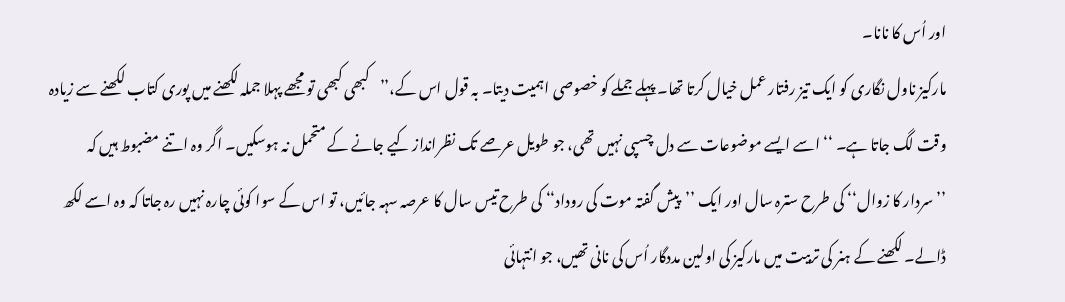اور اُس کا نانا۔
مارکیز ناول نگاری کو ایک تیز رفتار عمل خیال کرتا تھا۔ پہلے جملے کو خصوصی اہمیت دیتا۔ بہ قول اس کے،’’کبھی کبھی تو مجھے پہلا جملہ لکھنے میں پوری کتاب لکھنے سے زیادہ وقت لگ جاتا ہے۔ ‘‘ اسے ایسے موضوعات سے دل چسپی نہیں تھی، جو طویل عرصے تک نظرانداز کیے جانے کے متحمل نہ ہوسکیں۔ اگر وہ اتنے مضبوط ہیں کہ ’’سردار کا زوال‘‘ کی طرح سترہ سال اور ایک ’’پیش گفتہ موت کی روداد‘‘ کی طرح تیس سال کا عرصہ سہہ جائیں، تو اس کے سوا کوئی چارہ نہیں رہ جاتا کہ وہ اسے لکھ ڈالے۔ لکھنے کے ہنر کی تربیت میں مارکیز کی اولین مددگار اُس کی نانی تھیں، جو انتہائی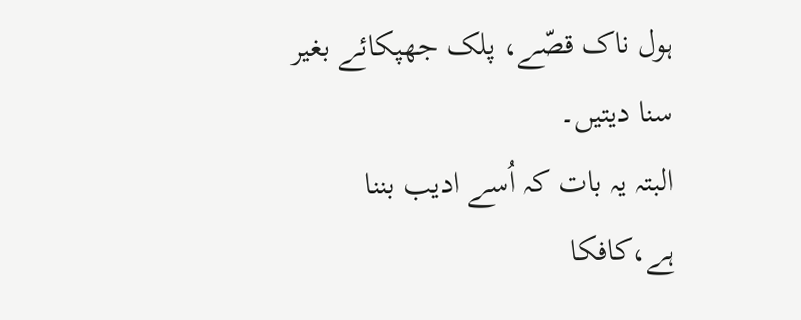ہول ناک قصّے، پلک جھپکائے بغیر سنا دیتیں۔
البتہ یہ بات کہ اُسے ادیب بننا ہے،کافکا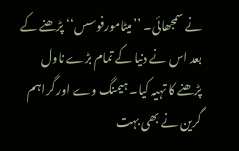نے سمجھائی۔ ’’میٹامورفوسس‘‘ پڑھنے کے بعد اس نے دنیا کے تمام بڑے ناول پڑھنے کا تہیہ کیا۔ ہیمنگ وے اور گراہم گرین نے بھی بہت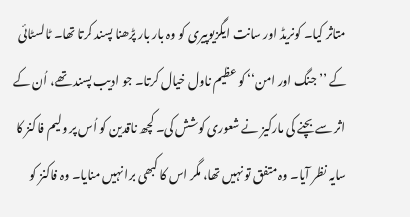متاثر کیا۔ کونریڈ اور سانت ایگزیوپیری کو وہ بار بار پڑھنا پسند کرتا تھا۔ ٹالسٹائی کے ’’جنگ اور امن‘‘ کو عظیم ناول خیال کرتا۔ جو ادیب پسند تھے، اُن کے اثر سے بچنے کی مارکیز نے شعوری کوشش کی۔ کچھ ناقدین کو اُس پر ولیم فاکنز کا سایہ نظر آیا۔ وہ متفق تو نہیں تھا، مگر اس کا کبھی برا نہیں منایا۔ وہ فاکنز کو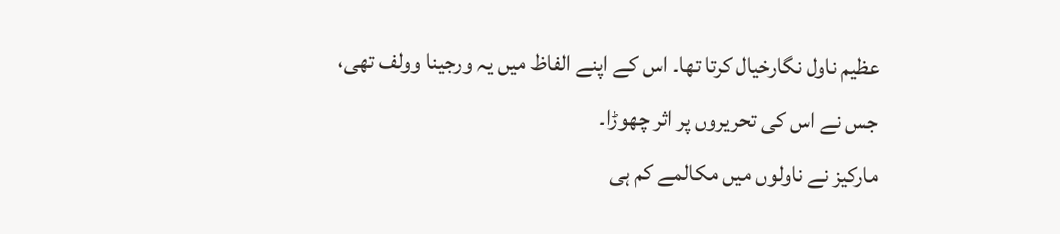عظیم ناول نگارخیال کرتا تھا۔ اس کے اپنے الفاظ میں یہ ورجینا وولف تھی، جس نے اس کی تحریروں پر اثر چھوڑا۔
مارکیز نے ناولوں میں مکالمے کم ہی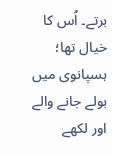برتے۔ اُس کا خیال تھا؛ ہسپانوی میں بولے جانے والے اور لکھے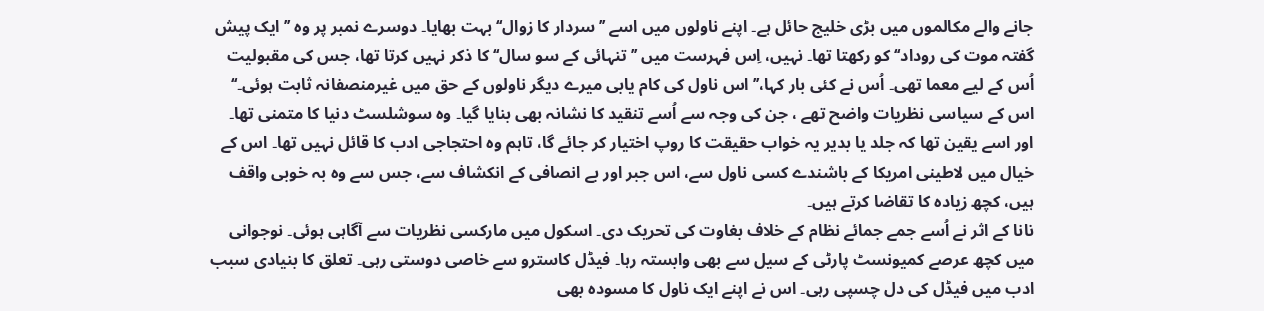جانے والے مکالموں میں بڑی خلیج حائل ہے۔ اپنے ناولوں میں اسے ’’سردار کا زوال‘‘ بہت بھایا۔ دوسرے نمبر پر وہ ’’ایک پیش گفتہ موت کی روداد‘‘ کو رکھتا تھا۔ نہیں، اِس فہرست میں ’’ تنہائی کے سو سال‘‘ کا ذکر نہیں کرتا تھا، جس کی مقبولیت اُس کے لیے معما تھی۔ اُس نے کئی بار کہا،’’اس ناول کی کام یابی میرے دیگر ناولوں کے حق میں غیرمنصفانہ ثابت ہوئی۔‘‘ اس کے سیاسی نظریات واضح تھے ، جن کی وجہ سے اُسے تنقید کا نشانہ بھی بنایا گیا۔ وہ سوشلسٹ دنیا کا متمنی تھا۔ اور اسے یقین تھا کہ جلد یا بدیر یہ خواب حقیقت کا روپ اختیار کر جائے گا، تاہم وہ احتجاجی ادب کا قائل نہیں تھا۔ اس کے خیال میں لاطینی امریکا کے باشندے کسی ناول سے، اس جبر اور بے انصافی کے انکشاف سے، جس سے وہ بہ خوبی واقف ہیں، کچھ زیادہ کا تقاضا کرتے ہیں۔
نانا کے اثر نے اُسے جمے جمائے نظام کے خلاف بغاوت کی تحریک دی۔ اسکول میں مارکسی نظریات سے آگاہی ہوئی۔ نوجوانی میں کچھ عرصے کمیونسٹ پارٹی کے سیل سے بھی وابستہ رہا۔ فیڈل کاسترو سے خاصی دوستی رہی۔ تعلق کا بنیادی سبب ادب میں فیڈل کی دل چسپی رہی۔ اس نے اپنے ایک ناول کا مسودہ بھی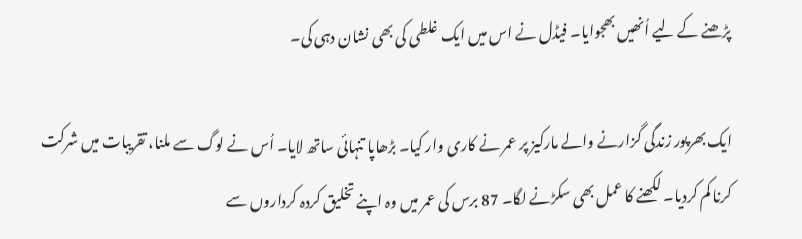پڑھنے کے لیے اُنھیں بھجوایا۔ فیڈل نے اس میں ایک غلطی کی بھی نشان دہی کی۔

ایک بھرپور زندگی گزارنے والے مارکیز پر عمر نے کاری وار کیا۔ بڑھاپا تنہائی ساتھ لایا۔ اُس نے لوگ سے ملنا، تقریبات میں شرکت کرنا کم کردیا۔ لکھنے کا عمل بھی سکڑنے لگا۔ 87 برس کی عمر میں وہ اپنے تخلیق کردہ کرداروں سے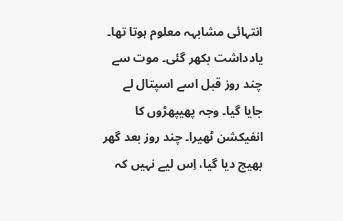انتہائی مشابہہ معلوم ہوتا تھا۔ یادداشت بکھر گئی۔ موت سے چند روز قبل اسے اسپتال لے جایا گیا۔ وجہ پھیپھڑوں کا انفیکشن ٹھیرا۔ چند روز بعد گھر بھیج دیا گیا، اِس لیے نہیں کہ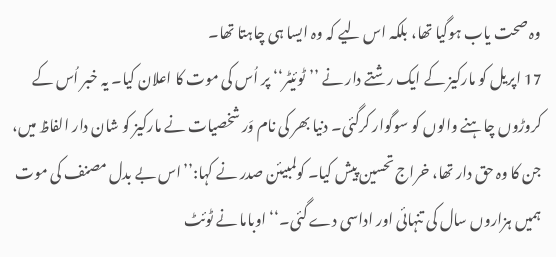وہ صحت یاب ہوگیا تھا، بلکہ اس لیے کہ وہ ایسا ہی چاہتا تھا۔
17 اپریل کو مارکیز کے ایک رشتے دار نے ’’ٹوئیٹر‘‘ پر اُس کی موت کا اعلان کیا۔ یہ خبر اُس کے کروڑوں چاہنے والوں کو سوگوار کرگئی۔ دنیا بھر کی نام وَر شخصیات نے مارکیز کو شان دار الفاظ میں، جن کا وہ حق دار تھا، خراج تحسین پیش کیا۔ کولمبیئن صدر نے کہا:’’اس بے بدل مصنف کی موت ہمیں ہزاروں سال کی تنہائی اور اداسی دے گئی۔‘‘ اوباما نے ٹوئٹ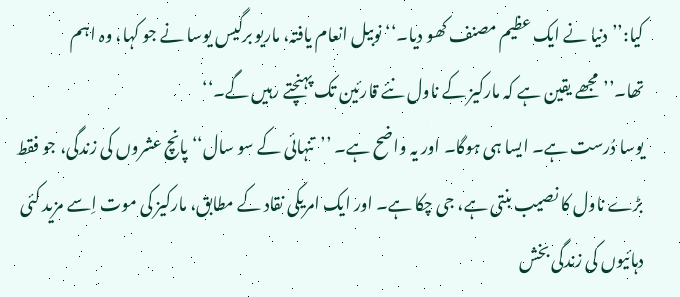کیا:’’دنیا نے ایک عظیم مصنف کھو دیا۔‘‘ نوبیل انعام یافتہ، ماریو برگیس یوسا نے جو کہا، وہ اہم تھا۔’’مجھے یقین ہے کہ مارکیز کے ناول نئے قارئین تک پہنچتے رہیں گے۔‘‘
یوسا دُرست ہے۔ ایسا ہی ہوگا۔ اور یہ واضح ہے۔ ’’تنہائی کے سو سال‘‘ پانچ عشروں کی زندگی، جو فقط بڑے ناول کا نصیب بنتی ہے، جی چکا ہے۔ اور ایک امریکی نقاد کے مطابق، مارکیز کی موت اِسے مزید کئی دہائیوں کی زندگی بخش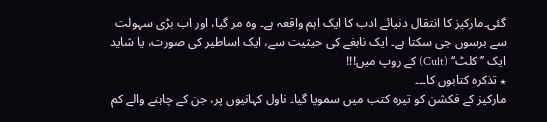گئی۔مارکیز کا انتقال دنیائے ادب کا ایک اہم واقعہ ہے۔ وہ مر گیا، اور اب بڑی سہولت سے برسوں جی سکتا ہے۔ ایک نابغے کی حیثیت سے، ایک اساطیر کی صورت، یا شاید ایک ’’کلٹ‘‘ (Cult) کے روپ میں!!!
٭ تذکرہ کتابوں کا۔۔۔
مارکیز کے فکشن کو تیرہ کتب میں سمویا گیا۔ ناول کہانیوں پر، جن کے چاہنے والے کم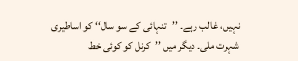نہیں، غالب رہے۔ ’’تنہائی کے سو سال‘‘ کو اساطیری شہرت ملی۔ دیگر میں ’’کرنل کو کوئی خط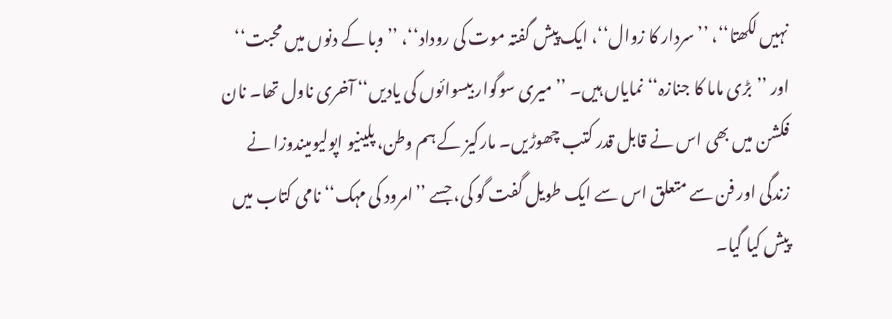نہیں لکھتا‘‘، ’’سردار کا زوال‘‘، ایک پیش گفتہ موت کی روداد‘‘، ’’وبا کے دنوں میں محبت‘‘ اور ’’بڑی ماما کا جنازہ‘‘ نمایاں ہیں۔ ’’میری سوگوار بیسوائوں کی یادیں‘‘ آخری ناول تھا۔ نان فکشن میں بھی اس نے قابل قدر کتب چھوڑیں۔ مارکیز کے ہم وطن، پلینیو اپولیومیندوزا نے زندگی اور فن سے متعلق اس سے ایک طویل گفت گو کی، جسے ’’امرود کی مہک‘‘ نامی کتاب میں پیش کیا گیا۔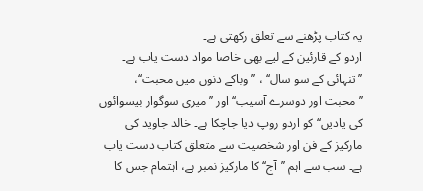یہ کتاب پڑھنے سے تعلق رکھتی ہے۔
اردو کے قارئین کے لیے بھی خاصا مواد دست یاب ہے۔ ’’تنہائی کے سو سال‘‘ ، ’’وباکے دنوں میں محبت‘‘، ’’محبت اور دوسرے آسیب‘‘ اور ’’میری سوگوار بیسوائوں کی یادیں‘‘ کو اردو روپ دیا جاچکا ہے۔ خالد جاوید کی مارکیز کے فن اور شخصیت سے متعلق کتاب دست یاب ہے۔ سب سے اہم ’’آج‘‘ کا مارکیز نمبر ہے، اہتمام جس کا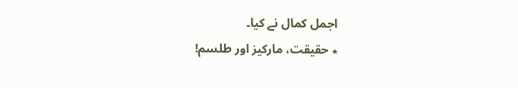اجمل کمال نے کیا۔
٭ حقیقت، مارکیز اور طلسم!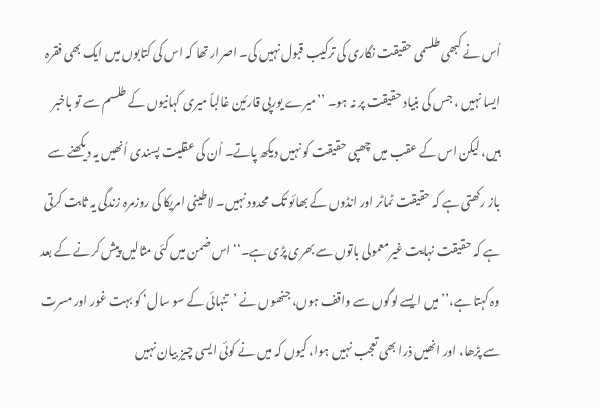اُس نے کبھی طلسمی حقیقت نگاری کی ترکیب قبول نہیں کی۔ اصرار تھا کہ اس کی کتابوں میں ایک بھی فقرہ ایسا نہیں ، جس کی بنیاد حقیقت پر نہ ہو۔ ’’میرے یورپی قارئین غالباً میری کہانیوں کے طلسم سے تو باخبر ہیں، لیکن اس کے عقب میں چھپی حقیقت کو نہیں دیکھ پاتے۔ اُن کی عقلیت پسندی اُنھیں یہ دیکھنے سے باز رکھتی ہے کہ حقیقت ٹماٹر اور انڈوں کے بھائو تک محدود نہیں۔ لاطینی امریکا کی روزمرہ زندگی یہ ثابت کرتی ہے کہ حقیقت نہایت غیرمعمولی باتوں سے بھری پڑی ہے۔‘‘ اس ضمن میں کئی مثالیں پیش کرنے کے بعد وہ کہتا ہے،’’میں ایسے لوگوں سے واقف ہوں، جنھوں نے ’تنہائی کے سو سال‘ کو بہت غور اور مسرت سے پڑھا، اور انھیں ذرا بھی تعجب نہیں ہوا، کیوں کہ میں نے کوئی ایسی چیز بیان نہیں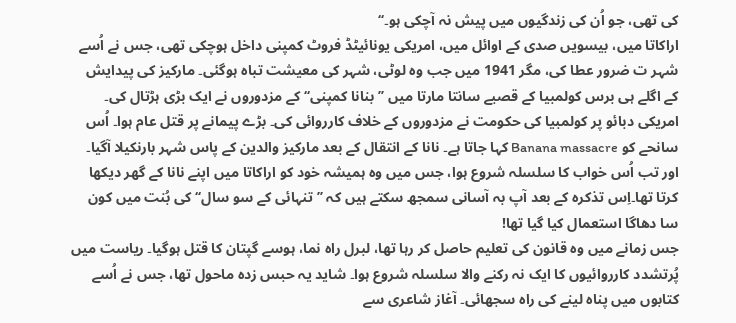کی تھی، جو اُن کی زندگیوں میں پیش نہ آچکی ہو۔‘‘
اراکاتا میں، بیسویں صدی کے اوائل میں، امریکی یونائیٹڈ فروٹ کمپنی داخل ہوچکی تھی، جس نے اُسے شہر ت ضرور عطا کی، مگر 1941 میں جب وہ لوٹی، شہر کی معیشت تباہ ہوگئی۔ مارکیز کی پیدایش کے اگلے ہی برس کولمبیا کے قصبے سانتا مارتا میں ’’بنانا کمپنی‘‘ کے مزدوروں نے ایک بڑی ہڑتال کی۔ امریکی دبائو پر کولمبیا کی حکومت نے مزدوروں کے خلاف کارروائی کی۔ بڑے پیمانے پر قتل عام ہوا۔ اُس سانحے کو Banana massacre کہا جاتا ہے۔ نانا کے انتقال کے بعد مارکیز والدین کے پاس شہر بارنکیلا آگیا۔ اور تب اُس خواب کا سلسلہ شروع ہوا، جس میں وہ ہمیشہ خود کو اراکاتا میں اپنے نانا کے گھر دیکھا کرتا تھا۔اِس تذکرہ کے بعد آپ بہ آسانی سمجھ سکتے ہیں کہ ’’تنہائی کے سو سال‘‘ کی بُنت میں کون سا دھاگا استعمال کیا گیا تھا!
جس زمانے میں وہ قانون کی تعلیم حاصل کر رہا تھا، لبرل راہ نما، ہوسے گپتان کا قتل ہوگیا۔ ریاست میں پُرتشدد کارروائیوں کا ایک نہ رکنے والا سلسلہ شروع ہوا۔ شاید یہ حبس زدہ ماحول تھا، جس نے اُسے کتابوں میں پناہ لینے کی راہ سجھائی۔ آغاز شاعری سے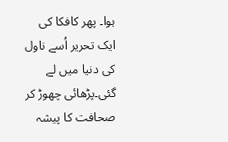ہوا۔ پھر کافکا کی ایک تحریر اُسے ناول کی دنیا میں لے گئی۔پڑھائی چھوڑ کر صحافت کا پیشہ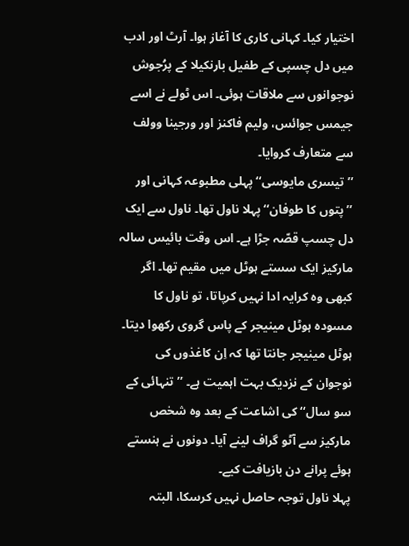اختیار کیا۔ کہانی کاری کا آغاز ہوا۔ آرٹ اور ادب میں دل چسپی کے طفیل بارنکیلا کے پرُجوش نوجوانوں سے ملاقات ہوئی۔ اس ٹولے نے اسے جیمس جوائس، ولیم فاکنز اور ورجینا وولف سے متعارف کروایا۔
’’تیسری مایوسی‘‘ پہلی مطبوعہ کہانی اور ’’پتوں کا طوفان‘‘ پہلا ناول تھا۔ ناول سے ایک دل چسپ قصّہ جڑا ہے۔ اس وقت بائیس سالہ مارکیز ایک سستے ہوٹل میں مقیم تھا۔ اگر کبھی وہ کرایہ ادا نہیں کرپاتا، تو ناول کا مسودہ ہوٹل مینیجر کے پاس گروی رکھوا دیتا۔ ہوٹل مینیجر جانتا تھا کہ اِن کاغذوں کی نوجوان کے نزدیک بہت اہمیت ہے۔ ’’تنہائی کے سو سال‘‘ کی اشاعت کے بعد وہ شخص مارکیز سے آٹو گراف لینے آیا۔ دونوں نے ہنستے ہوئے پرانے دن بازیافت کیے۔
پہلا ناول توجہ حاصل نہیں کرسکا، البتہ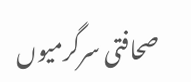صحافتی سرگرمیوں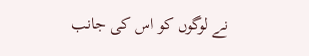نے لوگوں کو اس کی جانب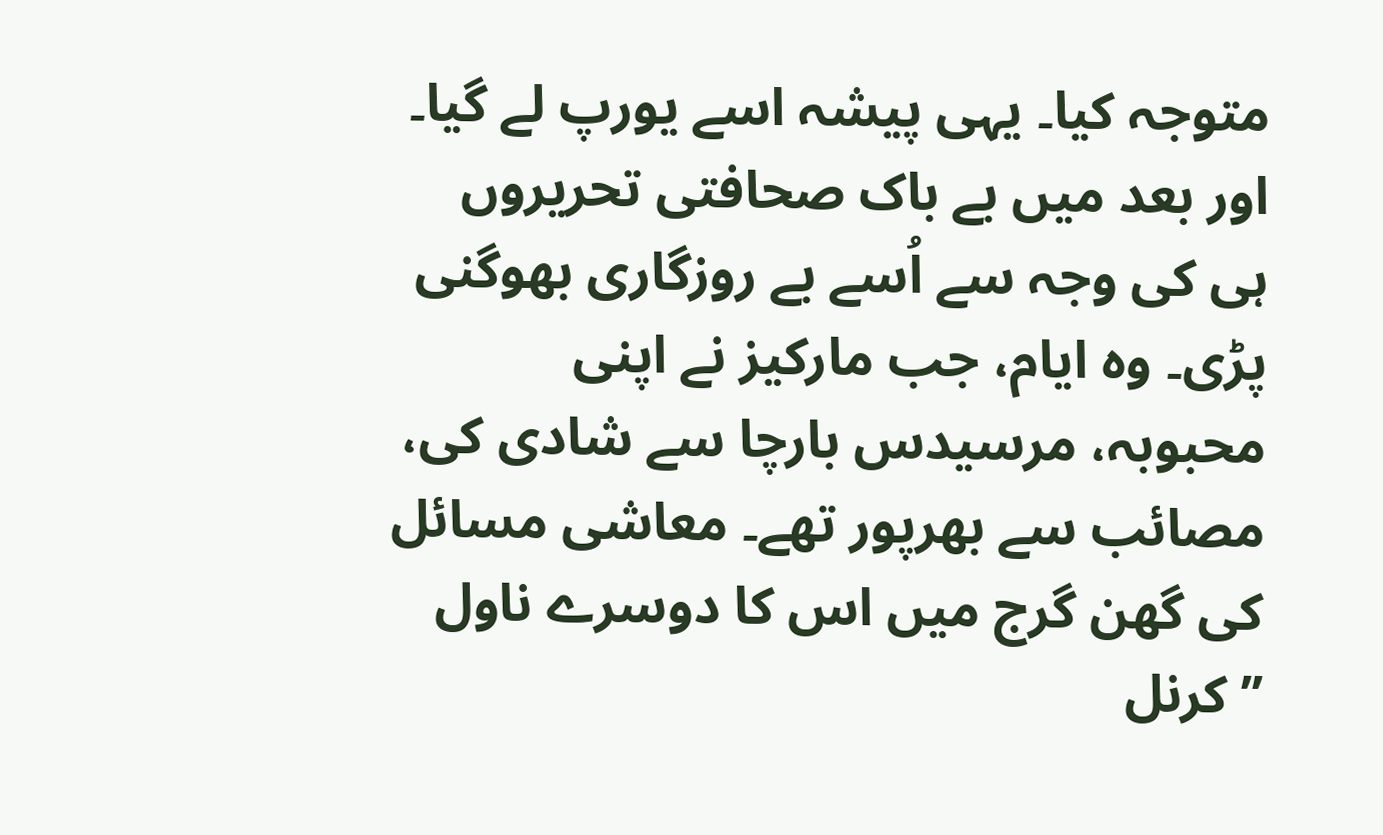متوجہ کیا۔ یہی پیشہ اسے یورپ لے گیا۔ اور بعد میں بے باک صحافتی تحریروں ہی کی وجہ سے اُسے بے روزگاری بھوگنی پڑی۔ وہ ایام، جب مارکیز نے اپنی محبوبہ، مرسیدس بارچا سے شادی کی، مصائب سے بھرپور تھے۔ معاشی مسائل کی گھن گرج میں اس کا دوسرے ناول ’’کرنل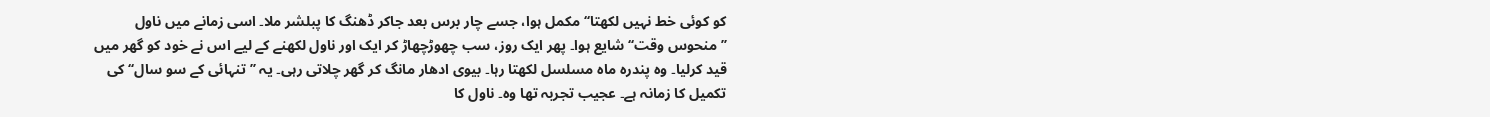کو کوئی خط نہیں لکھتا‘‘ مکمل ہوا، جسے چار برس بعد جاکر ڈھنگ کا پبلشر ملا۔ اسی زمانے میں ناول ’’منحوس وقت‘‘ شایع ہوا۔ پھر ایک روز، سب چھوڑچھاڑ کر ایک اور ناول لکھنے کے لیے اس نے خود کو گھر میں قید کرلیا۔ وہ پندرہ ماہ مسلسل لکھتا رہا۔ بیوی ادھار مانگ کر گھر چلاتی رہی۔ یہ ’’تنہائی کے سو سال‘‘ کی تکمیل کا زمانہ ہے۔ عجیب تجربہ تھا وہ۔ ناول کا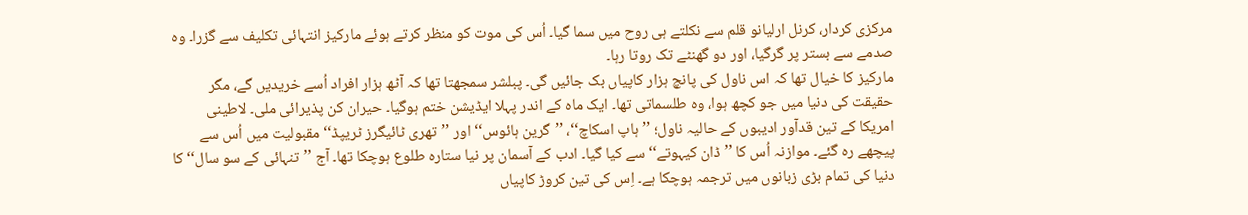مرکزی کردار، کرنل ارلیانو قلم سے نکلتے ہی روح میں سما گیا۔ اُس کی موت کو منظر کرتے ہوئے مارکیز انتہائی تکلیف سے گزرا۔ وہ صدمے سے بستر پر گرگیا، اور دو گھنٹے تک روتا رہا۔
مارکیز کا خیال تھا کہ اس ناول کی پانچ ہزار کاپیاں بک جائیں گی۔ پبلشر سمجھتا تھا کہ آٹھ ہزار افراد اُسے خریدیں گے، مگر حقیقت کی دنیا میں جو کچھ ہوا، وہ طلسماتی تھا۔ ایک ماہ کے اندر پہلا ایڈیشن ختم ہوگیا۔ حیران کن پذیرائی ملی۔ لاطینی امریکا کے تین قدآور ادیبوں کے حالیہ ناول؛ ’’ہاپ اسکاچ‘‘، ’’گرین ہائوس‘‘ اور ’’تھری ٹائیگرز ٹریپڈ‘‘ مقبولیت میں اُس سے پیچھے رہ گئے۔ موازنہ اُس کا ’’ڈان کیہوتے‘‘ سے کیا گیا۔ ادب کے آسمان پر نیا ستارہ طلوع ہوچکا تھا۔ آج ’’تنہائی کے سو سال‘‘ کا دنیا کی تمام بڑی زبانوں میں ترجمہ ہوچکا ہے۔ اِس کی تین کروڑ کاپیاں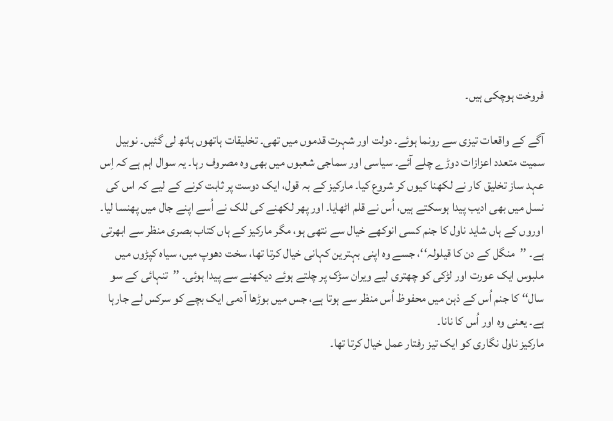فروخت ہوچکی ہیں۔

آگے کے واقعات تیزی سے رونما ہوئے۔ دولت اور شہرت قدموں میں تھی۔ تخلیقات ہاتھوں ہاتھ لی گئیں۔ نوبیل سمیت متعدد اعزازات دوڑے چلے آئے۔ سیاسی اور سماجی شعبوں میں بھی وہ مصروف رہا۔ یہ سوال اہم ہے کہ اِس عہد ساز تخلیق کار نے لکھنا کیوں کر شروع کیا۔ مارکیز کے بہ قول، ایک دوست پر ثابت کرنے کے لیے کہ اس کی نسل میں بھی ادیب پیدا ہوسکتے ہیں، اُس نے قلم اٹھایا۔ اور پھر لکھنے کی للک نے اُسے اپنے جال میں پھنسا لیا۔ اوروں کے ہاں شاید ناول کا جنم کسی انوکھے خیال سے نتھی ہو، مگر مارکیز کے ہاں کتاب بصری منظر سے ابھرتی ہے۔ ’’منگل کے دن کا قیلولہ‘‘، جسے وہ اپنی بہترین کہانی خیال کرتا تھا، سخت دھوپ میں، سیاہ کپڑوں میں ملبوس ایک عورت اور لڑکی کو چھتری لیے ویران سڑک پر چلتے ہوئے دیکھنے سے پیدا ہوئی۔ ’’تنہائی کے سو سال‘‘ کا جنم اُس کے ذہن میں محفوظ اُس منظر سے ہوتا ہے، جس میں بوڑھا آدمی ایک بچے کو سرکس لے جارہا ہے۔ یعنی وہ اور اُس کا نانا۔
مارکیز ناول نگاری کو ایک تیز رفتار عمل خیال کرتا تھا۔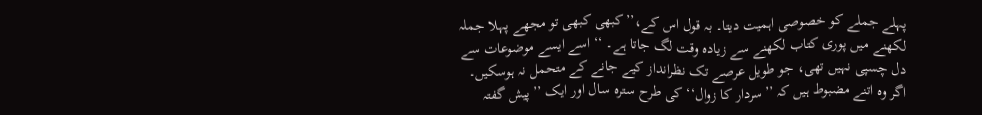پہلے جملے کو خصوصی اہمیت دیتا۔ بہ قول اس کے،’’کبھی کبھی تو مجھے پہلا جملہ لکھنے میں پوری کتاب لکھنے سے زیادہ وقت لگ جاتا ہے۔ ‘‘ اسے ایسے موضوعات سے دل چسپی نہیں تھی، جو طویل عرصے تک نظرانداز کیے جانے کے متحمل نہ ہوسکیں۔ اگر وہ اتنے مضبوط ہیں کہ ’’سردار کا زوال‘‘ کی طرح سترہ سال اور ایک ’’پیش گفتہ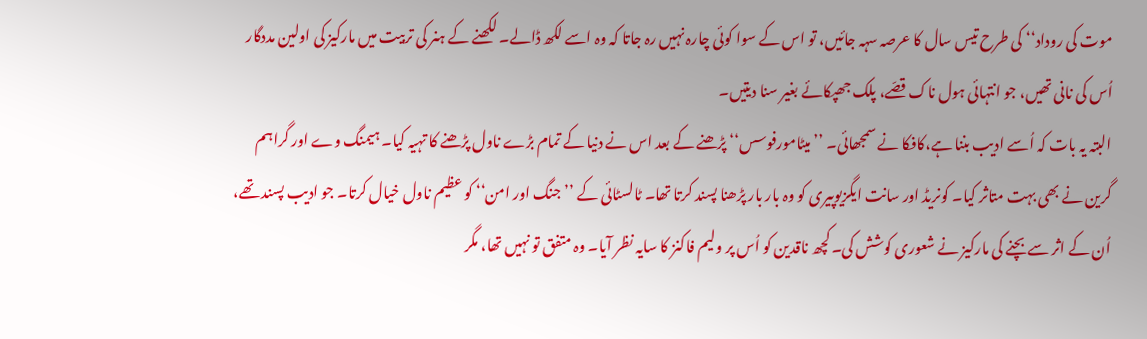موت کی روداد‘‘ کی طرح تیس سال کا عرصہ سہہ جائیں، تو اس کے سوا کوئی چارہ نہیں رہ جاتا کہ وہ اسے لکھ ڈالے۔ لکھنے کے ہنر کی تربیت میں مارکیز کی اولین مددگار اُس کی نانی تھیں، جو انتہائی ہول ناک قصّے، پلک جھپکائے بغیر سنا دیتیں۔
البتہ یہ بات کہ اُسے ادیب بننا ہے،کافکا نے سمجھائی۔ ’’میٹامورفوسس‘‘ پڑھنے کے بعد اس نے دنیا کے تمام بڑے ناول پڑھنے کا تہیہ کیا۔ ہیمنگ وے اور گراہم گرین نے بھی بہت متاثر کیا۔ کونریڈ اور سانت ایگزیوپیری کو وہ بار بار پڑھنا پسند کرتا تھا۔ ٹالسٹائی کے ’’جنگ اور امن‘‘ کو عظیم ناول خیال کرتا۔ جو ادیب پسند تھے، اُن کے اثر سے بچنے کی مارکیز نے شعوری کوشش کی۔ کچھ ناقدین کو اُس پر ولیم فاکنز کا سایہ نظر آیا۔ وہ متفق تو نہیں تھا، مگر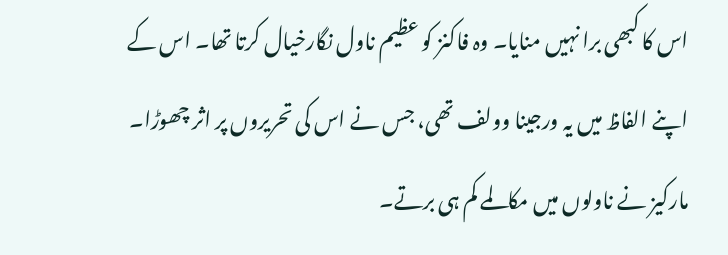اس کا کبھی برا نہیں منایا۔ وہ فاکنز کو عظیم ناول نگارخیال کرتا تھا۔ اس کے اپنے الفاظ میں یہ ورجینا وولف تھی، جس نے اس کی تحریروں پر اثر چھوڑا۔
مارکیز نے ناولوں میں مکالمے کم ہی برتے۔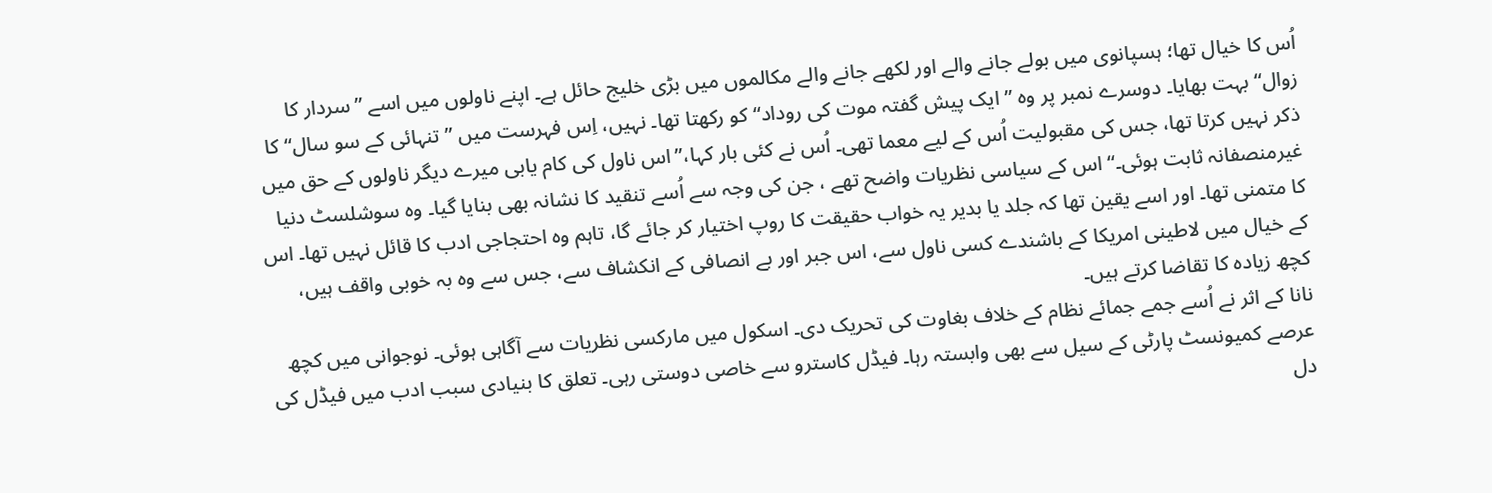اُس کا خیال تھا؛ ہسپانوی میں بولے جانے والے اور لکھے جانے والے مکالموں میں بڑی خلیج حائل ہے۔ اپنے ناولوں میں اسے ’’سردار کا زوال‘‘ بہت بھایا۔ دوسرے نمبر پر وہ ’’ایک پیش گفتہ موت کی روداد‘‘ کو رکھتا تھا۔ نہیں، اِس فہرست میں ’’ تنہائی کے سو سال‘‘ کا ذکر نہیں کرتا تھا، جس کی مقبولیت اُس کے لیے معما تھی۔ اُس نے کئی بار کہا،’’اس ناول کی کام یابی میرے دیگر ناولوں کے حق میں غیرمنصفانہ ثابت ہوئی۔‘‘ اس کے سیاسی نظریات واضح تھے ، جن کی وجہ سے اُسے تنقید کا نشانہ بھی بنایا گیا۔ وہ سوشلسٹ دنیا کا متمنی تھا۔ اور اسے یقین تھا کہ جلد یا بدیر یہ خواب حقیقت کا روپ اختیار کر جائے گا، تاہم وہ احتجاجی ادب کا قائل نہیں تھا۔ اس کے خیال میں لاطینی امریکا کے باشندے کسی ناول سے، اس جبر اور بے انصافی کے انکشاف سے، جس سے وہ بہ خوبی واقف ہیں، کچھ زیادہ کا تقاضا کرتے ہیں۔
نانا کے اثر نے اُسے جمے جمائے نظام کے خلاف بغاوت کی تحریک دی۔ اسکول میں مارکسی نظریات سے آگاہی ہوئی۔ نوجوانی میں کچھ عرصے کمیونسٹ پارٹی کے سیل سے بھی وابستہ رہا۔ فیڈل کاسترو سے خاصی دوستی رہی۔ تعلق کا بنیادی سبب ادب میں فیڈل کی دل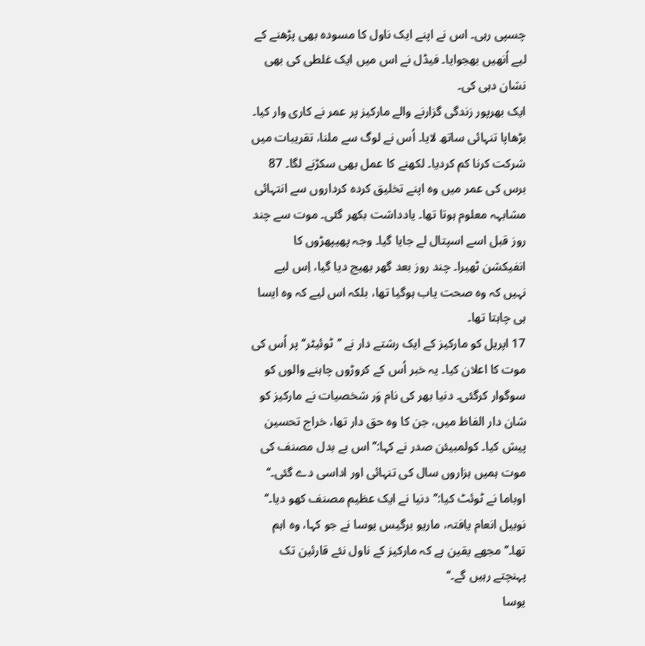چسپی رہی۔ اس نے اپنے ایک ناول کا مسودہ بھی پڑھنے کے لیے اُنھیں بھجوایا۔ فیڈل نے اس میں ایک غلطی کی بھی نشان دہی کی۔
ایک بھرپور زندگی گزارنے والے مارکیز پر عمر نے کاری وار کیا۔ بڑھاپا تنہائی ساتھ لایا۔ اُس نے لوگ سے ملنا، تقریبات میں شرکت کرنا کم کردیا۔ لکھنے کا عمل بھی سکڑنے لگا۔ 87 برس کی عمر میں وہ اپنے تخلیق کردہ کرداروں سے انتہائی مشابہہ معلوم ہوتا تھا۔ یادداشت بکھر گئی۔ موت سے چند روز قبل اسے اسپتال لے جایا گیا۔ وجہ پھیپھڑوں کا انفیکشن ٹھیرا۔ چند روز بعد گھر بھیج دیا گیا، اِس لیے نہیں کہ وہ صحت یاب ہوگیا تھا، بلکہ اس لیے کہ وہ ایسا ہی چاہتا تھا۔
17 اپریل کو مارکیز کے ایک رشتے دار نے ’’ٹوئیٹر‘‘ پر اُس کی موت کا اعلان کیا۔ یہ خبر اُس کے کروڑوں چاہنے والوں کو سوگوار کرگئی۔ دنیا بھر کی نام وَر شخصیات نے مارکیز کو شان دار الفاظ میں، جن کا وہ حق دار تھا، خراج تحسین پیش کیا۔ کولمبیئن صدر نے کہا:’’اس بے بدل مصنف کی موت ہمیں ہزاروں سال کی تنہائی اور اداسی دے گئی۔‘‘ اوباما نے ٹوئٹ کیا:’’دنیا نے ایک عظیم مصنف کھو دیا۔‘‘ نوبیل انعام یافتہ، ماریو برگیس یوسا نے جو کہا، وہ اہم تھا۔’’مجھے یقین ہے کہ مارکیز کے ناول نئے قارئین تک پہنچتے رہیں گے۔‘‘
یوسا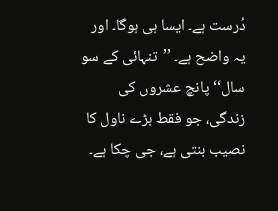دُرست ہے۔ ایسا ہی ہوگا۔ اور یہ واضح ہے۔ ’’تنہائی کے سو سال‘‘ پانچ عشروں کی زندگی، جو فقط بڑے ناول کا نصیب بنتی ہے، جی چکا ہے۔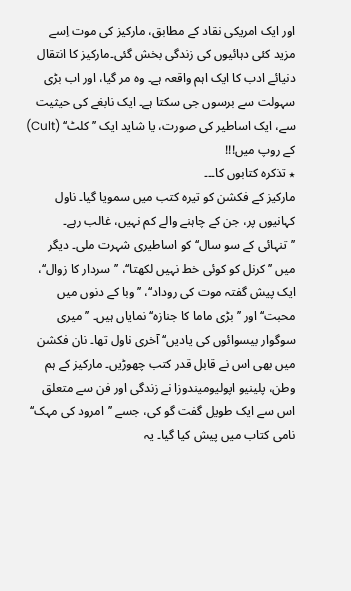اور ایک امریکی نقاد کے مطابق، مارکیز کی موت اِسے مزید کئی دہائیوں کی زندگی بخش گئی۔مارکیز کا انتقال دنیائے ادب کا ایک اہم واقعہ ہے۔ وہ مر گیا، اور اب بڑی سہولت سے برسوں جی سکتا ہے۔ ایک نابغے کی حیثیت سے، ایک اساطیر کی صورت، یا شاید ایک ’’کلٹ‘‘ (Cult) کے روپ میں!!!
٭ تذکرہ کتابوں کا۔۔۔
مارکیز کے فکشن کو تیرہ کتب میں سمویا گیا۔ ناول کہانیوں پر، جن کے چاہنے والے کم نہیں، غالب رہے۔ ’’تنہائی کے سو سال‘‘ کو اساطیری شہرت ملی۔ دیگر میں ’’کرنل کو کوئی خط نہیں لکھتا‘‘، ’’سردار کا زوال‘‘، ایک پیش گفتہ موت کی روداد‘‘، ’’وبا کے دنوں میں محبت‘‘ اور ’’بڑی ماما کا جنازہ‘‘ نمایاں ہیں۔ ’’میری سوگوار بیسوائوں کی یادیں‘‘ آخری ناول تھا۔ نان فکشن میں بھی اس نے قابل قدر کتب چھوڑیں۔ مارکیز کے ہم وطن، پلینیو اپولیومیندوزا نے زندگی اور فن سے متعلق اس سے ایک طویل گفت گو کی، جسے ’’امرود کی مہک‘‘ نامی کتاب میں پیش کیا گیا۔ یہ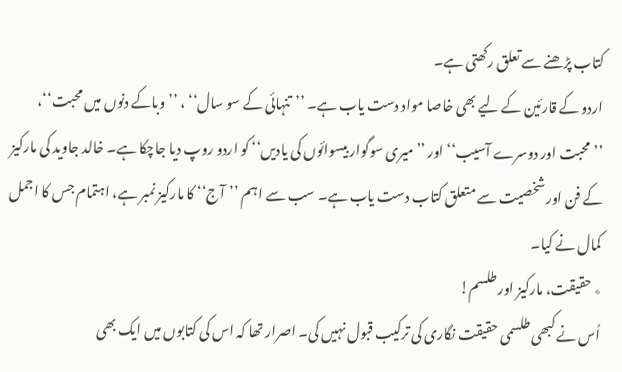کتاب پڑھنے سے تعلق رکھتی ہے۔
اردو کے قارئین کے لیے بھی خاصا مواد دست یاب ہے۔ ’’تنہائی کے سو سال‘‘ ، ’’وباکے دنوں میں محبت‘‘، ’’محبت اور دوسرے آسیب‘‘ اور ’’میری سوگوار بیسوائوں کی یادیں‘‘ کو اردو روپ دیا جاچکا ہے۔ خالد جاوید کی مارکیز کے فن اور شخصیت سے متعلق کتاب دست یاب ہے۔ سب سے اہم ’’آج‘‘ کا مارکیز نمبر ہے، اہتمام جس کا اجمل کمال نے کیا۔
٭ حقیقت، مارکیز اور طلسم!
اُس نے کبھی طلسمی حقیقت نگاری کی ترکیب قبول نہیں کی۔ اصرار تھا کہ اس کی کتابوں میں ایک بھی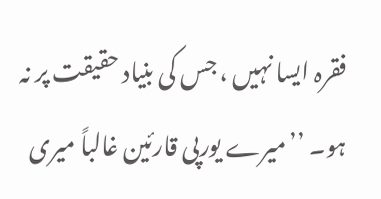فقرہ ایسا نہیں ، جس کی بنیاد حقیقت پر نہ ہو۔ ’’میرے یورپی قارئین غالباً میری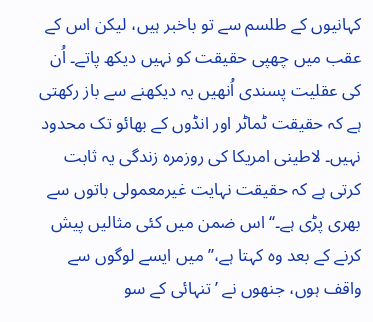کہانیوں کے طلسم سے تو باخبر ہیں، لیکن اس کے عقب میں چھپی حقیقت کو نہیں دیکھ پاتے۔ اُن کی عقلیت پسندی اُنھیں یہ دیکھنے سے باز رکھتی ہے کہ حقیقت ٹماٹر اور انڈوں کے بھائو تک محدود نہیں۔ لاطینی امریکا کی روزمرہ زندگی یہ ثابت کرتی ہے کہ حقیقت نہایت غیرمعمولی باتوں سے بھری پڑی ہے۔‘‘ اس ضمن میں کئی مثالیں پیش کرنے کے بعد وہ کہتا ہے،’’میں ایسے لوگوں سے واقف ہوں، جنھوں نے ’تنہائی کے سو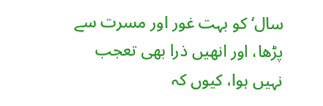سال‘ کو بہت غور اور مسرت سے پڑھا، اور انھیں ذرا بھی تعجب نہیں ہوا، کیوں کہ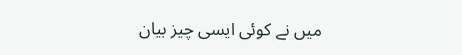میں نے کوئی ایسی چیز بیان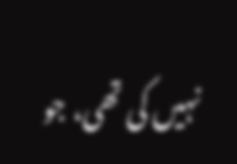نہیں کی تھی، جو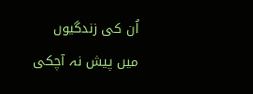اُن کی زندگیوں میں پیش نہ آچکی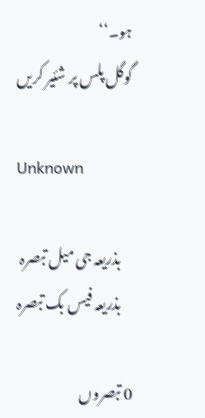ہو۔‘‘
گوگل پلس پر شئیر کریں

Unknown

    بذریعہ جی میل تبصرہ
    بذریعہ فیس بک تبصرہ

0 تبصروں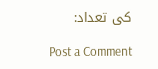کی تعداد:

Post a Comment